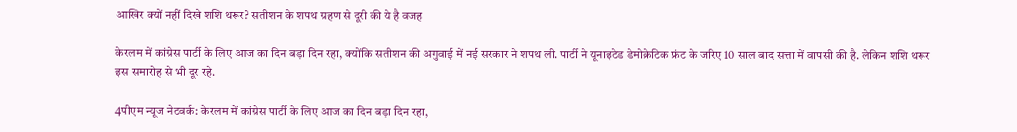आखिर क्यों नहीं दिखे शशि थरूर? सतीशन के शपथ ग्रहण से दूरी की ये है वजह

केरलम में कांग्रेस पार्टी के लिए आज का दिन बड़ा दिन रहा, क्योंकि सतीशन की अगुवाई में नई सरकार ने शपथ ली. पार्टी ने यूनाइटेड डेमोक्रेटिक फ्रंट के जरिए 10 साल बाद सत्ता में वापसी की है. लेकिन शशि थरूर इस समारोह से भी दूर रहे.

4पीएम न्यूज नेटवर्क: केरलम में कांग्रेस पार्टी के लिए आज का दिन बड़ा दिन रहा,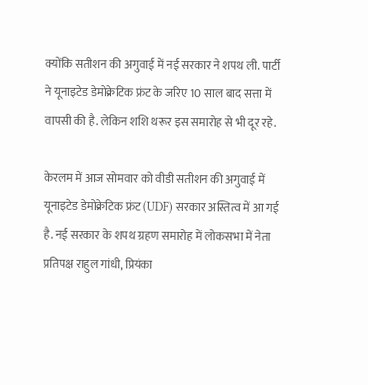क्योंकि सतीशन की अगुवाई में नई सरकार ने शपथ ली. पार्टी ने यूनाइटेड डेमोक्रेटिक फ्रंट के जरिए 10 साल बाद सत्ता में वापसी की है. लेकिन शशि थरूर इस समारोह से भी दूर रहे.

केरलम में आज सोमवार को वीडी सतीशन की अगुवाई में यूनाइटेड डेमोक्रेटिक फ्रंट (UDF) सरकार अस्तित्व में आ गई है. नई सरकार के शपथ ग्रहण समारोह में लोकसभा में नेता प्रतिपक्ष राहुल गांधी, प्रियंका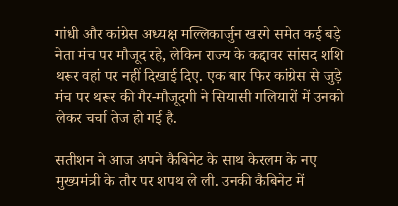गांधी और कांग्रेस अध्यक्ष मल्लिकार्जुन खरगे समेत कई बड़े नेता मंच पर मौजूद रहे, लेकिन राज्य के कद्दावर सांसद शशि थरूर वहां पर नहीं दिखाई दिए. एक बार फिर कांग्रेस से जुड़े मंच पर थरूर की गैर-मौजूदगी ने सियासी गलियारों में उनको लेकर चर्चा तेज हो गई है.

सतीशन ने आज अपने कैबिनेट के साथ केरलम के नए मुख्यमंत्री के तौर पर शपथ ले ली. उनकी कैबिनेट में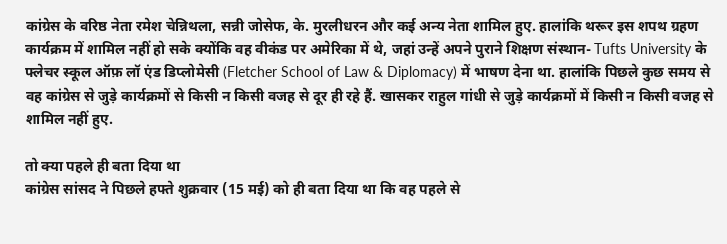कांग्रेस के वरिष्ठ नेता रमेश चेन्निथला, सन्नी जोसेफ, के. मुरलीधरन और कई अन्य नेता शामिल हुए. हालांकि थरूर इस शपथ ग्रहण कार्यक्रम में शामिल नहीं हो सके क्योंकि वह वीकंड पर अमेरिका में थे, जहां उन्हें अपने पुराने शिक्षण संस्थान- Tufts University के फ्लेचर स्कूल ऑफ़ लॉ एंड डिप्लोमेसी (Fletcher School of Law & Diplomacy) में भाषण देना था. हालांकि पिछले कुछ समय से वह कांग्रेस से जुड़े कार्यक्रमों से किसी न किसी वजह से दूर ही रहे हैं. खासकर राहुल गांधी से जुड़े कार्यक्रमों में किसी न किसी वजह से शामिल नहीं हुए.

तो क्या पहले ही बता दिया था
कांग्रेस सांसद ने पिछले हफ्ते शुक्रवार (15 मई) को ही बता दिया था कि वह पहले से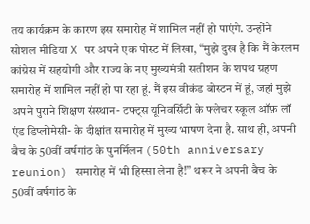तय कार्यक्रम के कारण इस समारोह में शामिल नहीं हो पाएंगे. उन्होंने सोशल मीडिया X पर अपने एक पोस्ट में लिखा, “मुझे दुख है कि मैं केरलम कांग्रेस में सहयोगी और राज्य के नए मुख्यमंत्री सतीशन के शपथ ग्रहण समारोह में शामिल नहीं हो पा रहा हूं. मैं इस वीकंड बोस्टन में हूं, जहां मुझे अपने पुराने शिक्षण संस्थान- टफ्ट्स यूनिवर्सिटी के फ्लेचर स्कूल ऑफ़ लॉ एंड डिप्लोमेसी- के दीक्षांत समारोह में मुख्य भाषण देना है. साथ ही, अपनी बैच के 50वीं वर्षगांठ के पुनर्मिलन (50th anniversary reunion) समारोह में भी हिस्सा लेना है!” थरूर ने अपनी बैच के 50वीं वर्षगांठ के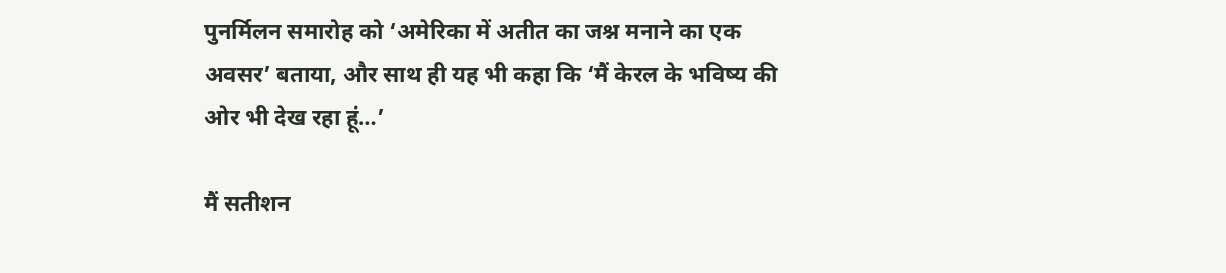पुनर्मिलन समारोह को ‘अमेरिका में अतीत का जश्न मनाने का एक अवसर’ बताया, और साथ ही यह भी कहा कि ‘मैं केरल के भविष्य की ओर भी देख रहा हूं…’

मैं सतीशन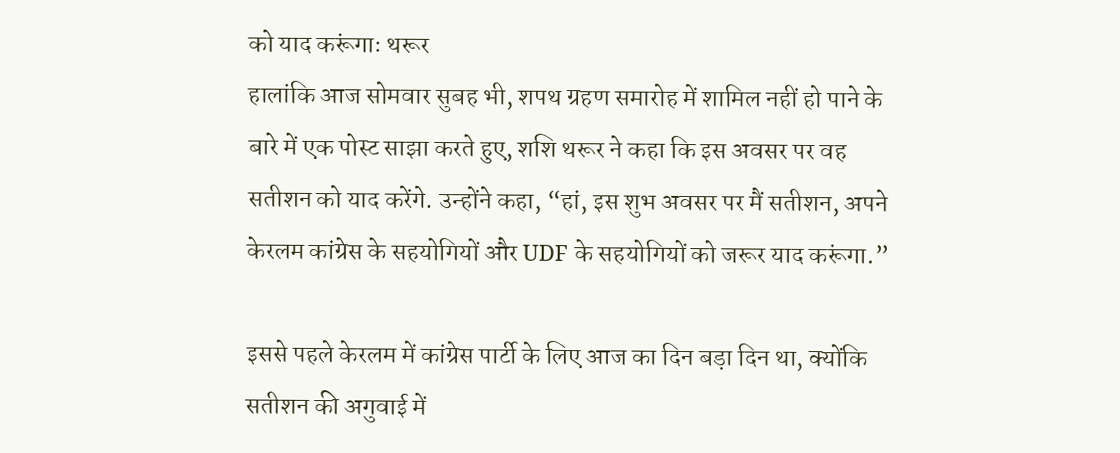को याद करूंगाः थरूर
हालांकि आज सोमवार सुबह भी, शपथ ग्रहण समारोह में शामिल नहीं हो पाने के बारे में एक पोस्ट साझा करते हुए, शशि थरूर ने कहा कि इस अवसर पर वह सतीशन को याद करेंगे. उन्होंने कहा, “हां, इस शुभ अवसर पर मैं सतीशन, अपने केरलम कांग्रेस के सहयोगियों और UDF के सहयोगियों को जरूर याद करूंगा.”

इससे पहले केरलम में कांग्रेस पार्टी के लिए आज का दिन बड़ा दिन था, क्योंकि सतीशन की अगुवाई में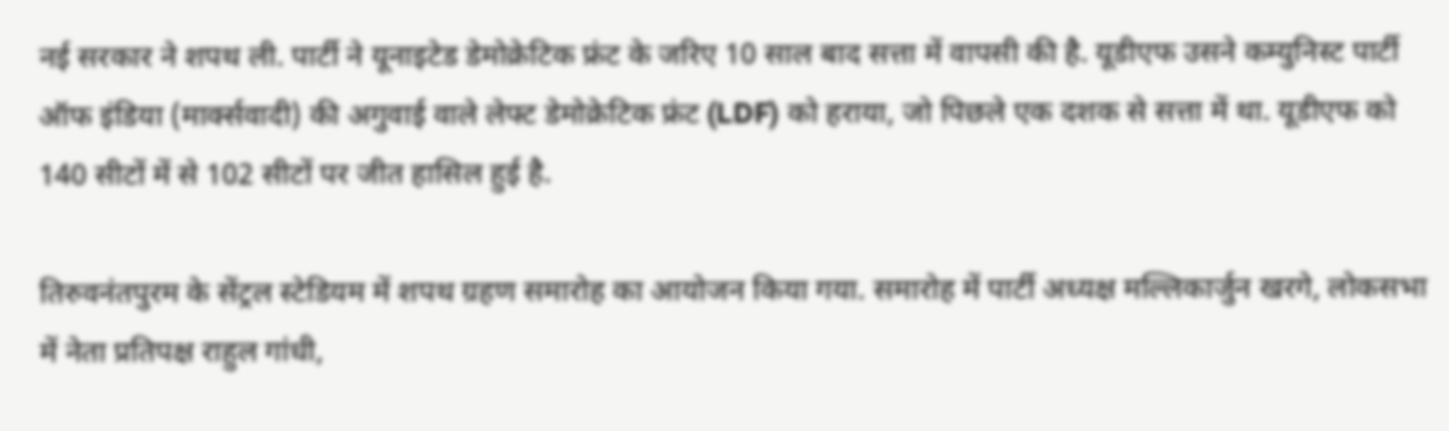नई सरकार ने शपथ ली. पार्टी ने यूनाइटेड डेमोक्रेटिक फ्रंट के जरिए 10 साल बाद सत्ता में वापसी की है. यूडीएफ उसने कम्युनिस्ट पार्टी ऑफ इंडिया (मार्क्सवादी) की अगुवाई वाले लेफ्ट डेमोक्रेटिक फ्रंट (LDF) को हराया, जो पिछले एक दशक से सत्ता में था. यूडीएफ को 140 सीटों में से 102 सीटों पर जीत हासिल हुई है.

तिरुवनंतपुरम के सेंट्रल स्टेडियम में शपथ ग्रहण समारोह का आयोजन किया गया. समारोह में पार्टी अध्यक्ष मल्लिकार्जुन खरगे, लोकसभा में नेता प्रतिपक्ष राहुल गांधी,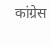कांग्रेस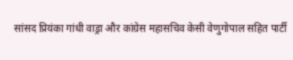सांसद प्रियंका गांधी वाड्रा और कांग्रेस महासचिव केसी वेणुगोपाल सहित पार्टी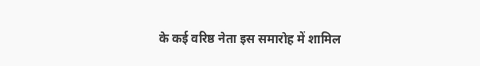के कई वरिष्ठ नेता इस समारोह में शामिल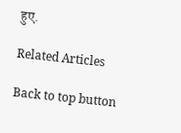हुए.

Related Articles

Back to top button